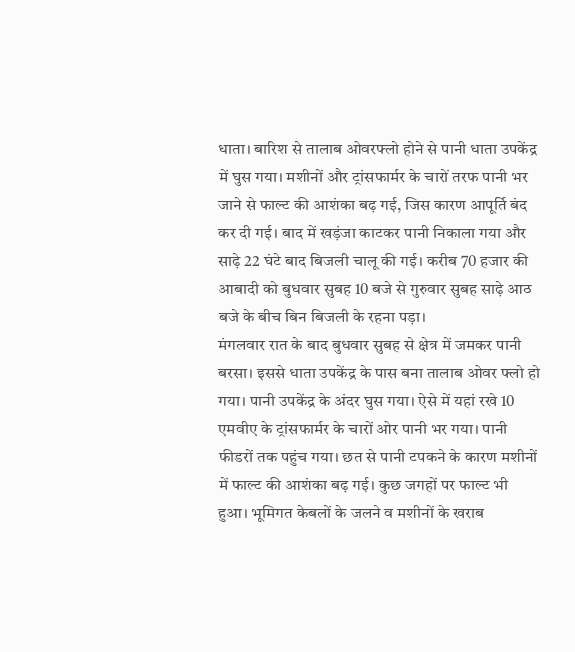धाता। बारिश से तालाब ओवरफ्लो होने से पानी धाता उपकेंद्र में घुस गया। मशीनों और ट्रांसफार्मर के चारों तरफ पानी भर जाने से फाल्ट की आशंका बढ़ गई, जिस कारण आपूर्ति बंद कर दी गई। बाद में खड़ंजा काटकर पानी निकाला गया और साढ़े 22 घंटे बाद बिजली चालू की गई। करीब 70 हजार की आबादी को बुधवार सुबह 10 बजे से गुरुवार सुबह साढ़े आठ बजे के बीच बिन बिजली के रहना पड़ा।
मंगलवार रात के बाद बुधवार सुबह से क्षेत्र में जमकर पानी बरसा। इससे धाता उपकेंद्र के पास बना तालाब ओवर फ्लो हो गया। पानी उपकेंद्र के अंदर घुस गया। ऐसे में यहां रखे 10 एमवीए के ट्रांसफार्मर के चारों ओर पानी भर गया। पानी फीडरों तक पहुंच गया। छत से पानी टपकने के कारण मशीनों में फाल्ट की आशंका बढ़ गई। कुछ जगहों पर फाल्ट भी हुआ। भूमिगत केबलों के जलने व मशीनों के खराब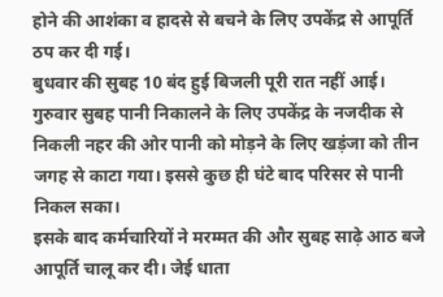होने की आशंका व हादसे से बचने के लिए उपकेंद्र से आपूर्ति ठप कर दी गई।
बुधवार की सुबह 10 बंद हुई बिजली पूरी रात नहीं आई। गुरुवार सुबह पानी निकालने के लिए उपकेंद्र के नजदीक से निकली नहर की ओर पानी को मोड़ने के लिए खड़ंजा को तीन जगह से काटा गया। इससे कुछ ही घंटे बाद परिसर से पानी निकल सका।
इसके बाद कर्मचारियों ने मरम्मत की और सुबह साढ़े आठ बजे आपूर्ति चालू कर दी। जेई धाता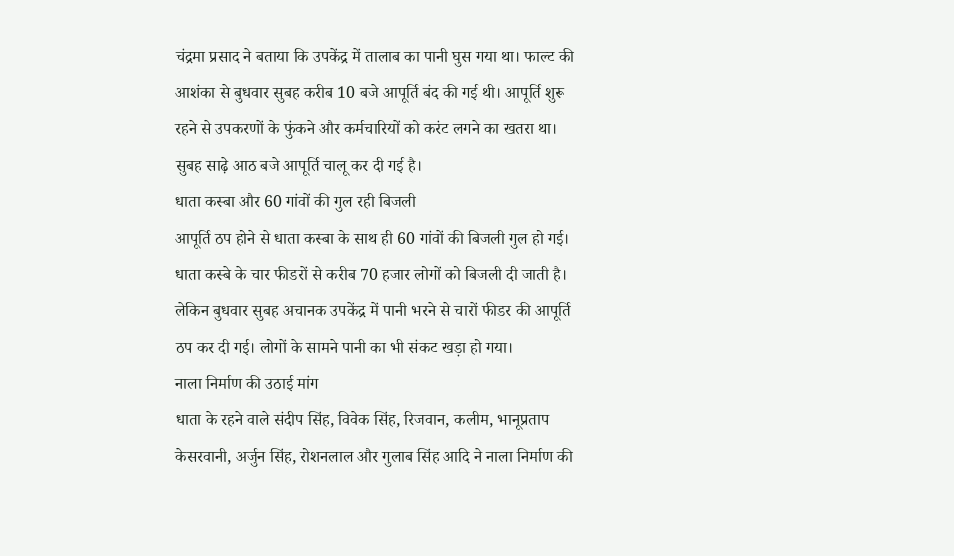चंद्रमा प्रसाद ने बताया कि उपकेंद्र में तालाब का पानी घुस गया था। फाल्ट की आशंका से बुधवार सुबह करीब 10 बजे आपूर्ति बंद की गई थी। आपूर्ति शुरू रहने से उपकरणों के फुंकने और कर्मचारियों को करंट लगने का खतरा था। सुबह साढ़े आठ बजे आपूर्ति चालू कर दी गई है।
धाता कस्बा और 60 गांवों की गुल रही बिजली
आपूर्ति ठप होने से धाता कस्बा के साथ ही 60 गांवों की बिजली गुल हो गई। धाता कस्बे के चार फीडरों से करीब 70 हजार लोगों को बिजली दी जाती है। लेकिन बुधवार सुबह अचानक उपकेंद्र में पानी भरने से चारों फीडर की आपूर्ति ठप कर दी गई। लोगों के सामने पानी का भी संकट खड़ा हो गया।
नाला निर्माण की उठाई मांग
धाता के रहने वाले संदीप सिंह, विवेक सिंह, रिजवान, कलीम, भानूप्रताप केसरवानी, अर्जुन सिंह, रोशनलाल और गुलाब सिंह आदि ने नाला निर्माण की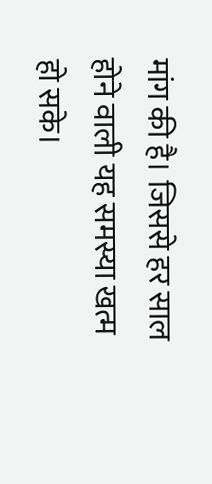मांग की है। जिससे हर साल होने वाली यह समस्या खत्म हो सके।